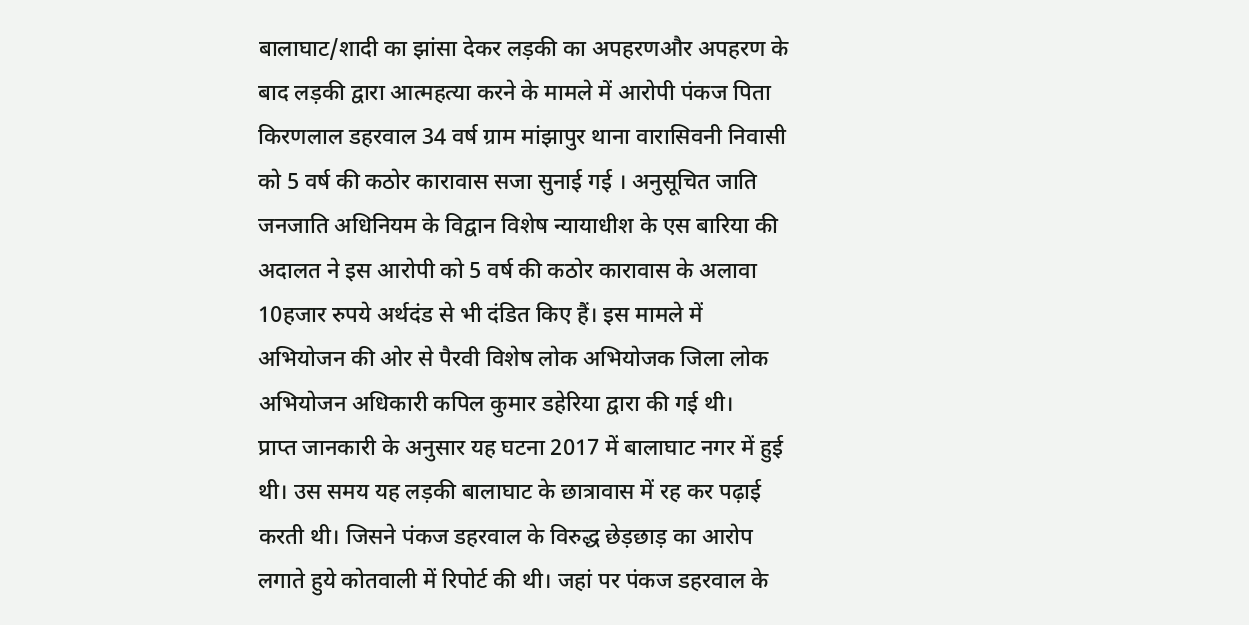बालाघाट/शादी का झांसा देकर लड़की का अपहरणऔर अपहरण के बाद लड़की द्वारा आत्महत्या करने के मामले में आरोपी पंकज पिता किरणलाल डहरवाल 34 वर्ष ग्राम मांझापुर थाना वारासिवनी निवासी को 5 वर्ष की कठोर कारावास सजा सुनाई गई । अनुसूचित जाति जनजाति अधिनियम के विद्वान विशेष न्यायाधीश के एस बारिया की अदालत ने इस आरोपी को 5 वर्ष की कठोर कारावास के अलावा 10हजार रुपये अर्थदंड से भी दंडित किए हैं। इस मामले में अभियोजन की ओर से पैरवी विशेष लोक अभियोजक जिला लोक अभियोजन अधिकारी कपिल कुमार डहेरिया द्वारा की गई थी।
प्राप्त जानकारी के अनुसार यह घटना 2017 में बालाघाट नगर में हुई थी। उस समय यह लड़की बालाघाट के छात्रावास में रह कर पढ़ाई करती थी। जिसने पंकज डहरवाल के विरुद्ध छेड़छाड़ का आरोप लगाते हुये कोतवाली में रिपोर्ट की थी। जहां पर पंकज डहरवाल के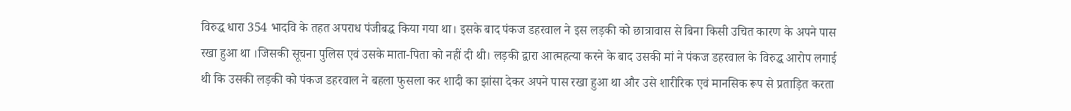विरुद्ध धारा 354 भादवि के तहत अपराध पंजीबद्ध किया गया था। इसके बाद पंकज डहरवाल ने इस लड़की को छात्रावास से बिना किसी उचित कारण के अपने पास रखा हुआ था ।जिसकी सूचना पुलिस एवं उसके माता-पिता को नहीं दी थी। लड़की द्वारा आत्महत्या करने के बाद उसकी मां ने पंकज डहरवाल के विरुद्ध आरोप लगाई थी कि उसकी लड़की को पंकज डहरवाल ने बहला फुसला कर शादी का झांसा देकर अपने पास रखा हुआ था और उसे शारीरिक एवं मानसिक रूप से प्रताड़ित करता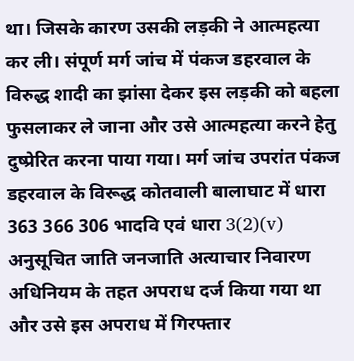था। जिसके कारण उसकी लड़की ने आत्महत्या कर ली। संपूर्ण मर्ग जांच में पंकज डहरवाल के विरुद्ध शादी का झांसा देकर इस लड़की को बहला फुसलाकर ले जाना और उसे आत्महत्या करने हेतु दुष्प्रेरित करना पाया गया। मर्ग जांच उपरांत पंकज डहरवाल के विरूद्ध कोतवाली बालाघाट में धारा 363 366 306 भादवि एवं धारा 3(2)(v) अनुसूचित जाति जनजाति अत्याचार निवारण अधिनियम के तहत अपराध दर्ज किया गया था और उसे इस अपराध में गिरफ्तार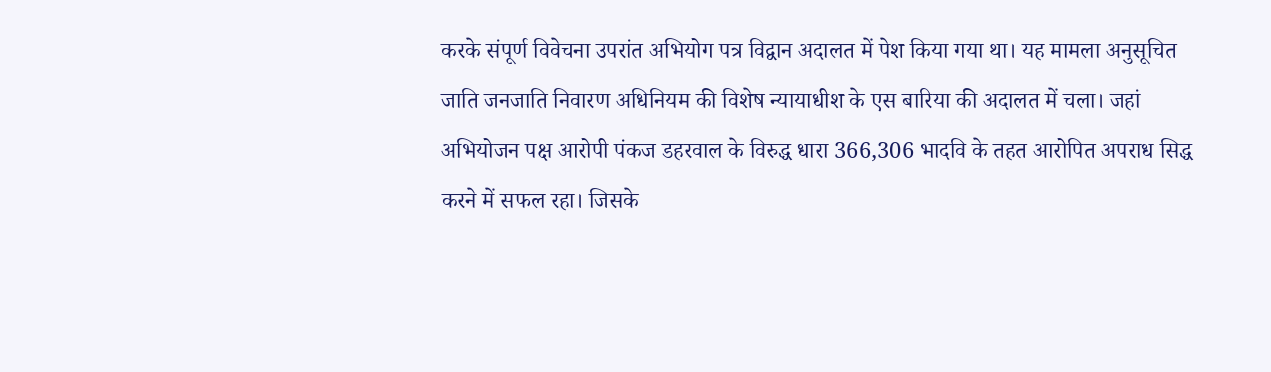करके संपूर्ण विवेचना उपरांत अभियोग पत्र विद्वान अदालत में पेश किया गया था। यह मामला अनुसूचित जाति जनजाति निवारण अधिनियम की विशेष न्यायाधीश के एस बारिया की अदालत में चला। जहां अभियोजन पक्ष आरोपी पंकज डहरवाल के विरुद्ध धारा 366,306 भादवि के तहत आरोपित अपराध सिद्ध करने में सफल रहा। जिसके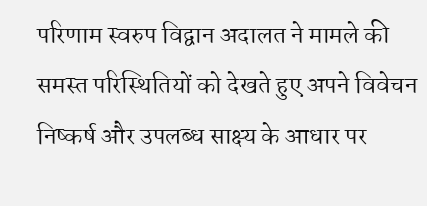परिणाम स्वरुप विद्वान अदालत ने मामले की समस्त परिस्थितियों को देखते हुए अपने विवेचन निष्कर्ष और उपलब्ध साक्ष्य के आधार पर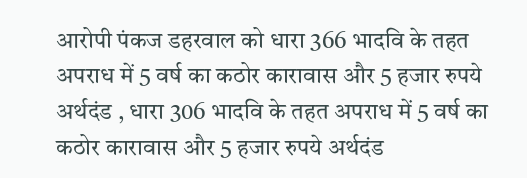आरोपी पंकज डहरवाल को धारा 366 भादवि के तहत अपराध में 5 वर्ष का कठोर कारावास और 5 हजार रुपये अर्थदंड , धारा 306 भादवि के तहत अपराध में 5 वर्ष का कठोर कारावास और 5 हजार रुपये अर्थदंड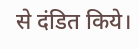से दंडित किये।